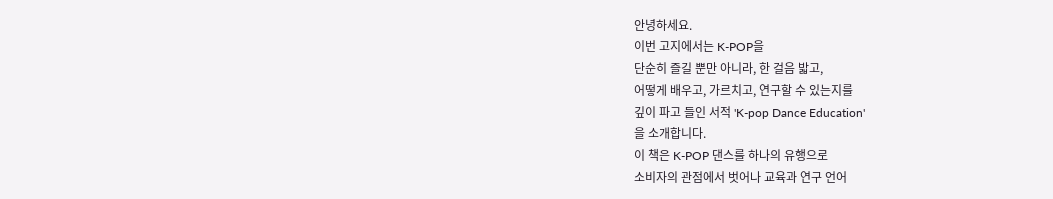안녕하세요.
이번 고지에서는 K-POP을
단순히 즐길 뿐만 아니라, 한 걸음 밟고,
어떻게 배우고, 가르치고, 연구할 수 있는지를
깊이 파고 들인 서적 'K-pop Dance Education'
을 소개합니다.
이 책은 K-POP 댄스를 하나의 유행으로
소비자의 관점에서 벗어나 교육과 연구 언어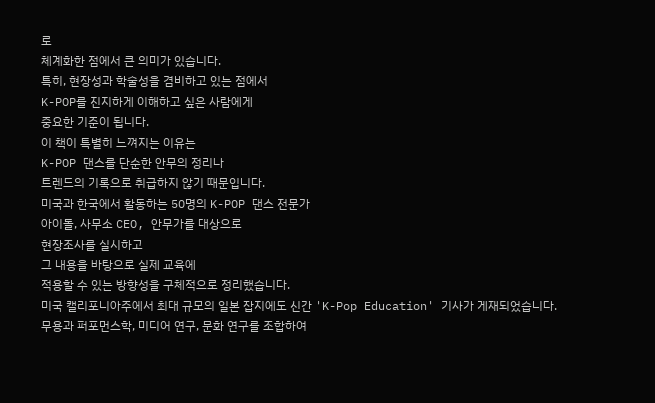로
체계화한 점에서 큰 의미가 있습니다.
특히, 현장성과 학술성을 겸비하고 있는 점에서
K-POP를 진지하게 이해하고 싶은 사람에게
중요한 기준이 됩니다.
이 책이 특별히 느껴지는 이유는
K-POP 댄스를 단순한 안무의 정리나
트렌드의 기록으로 취급하지 않기 때문입니다.
미국과 한국에서 활동하는 50명의 K-POP 댄스 전문가
아이돌, 사무소 CEO, 안무가를 대상으로
현장조사를 실시하고
그 내용을 바탕으로 실제 교육에
적용할 수 있는 방향성을 구체적으로 정리했습니다.
미국 캘리포니아주에서 최대 규모의 일본 잡지에도 신간 'K-Pop Education' 기사가 게재되었습니다.
무용과 퍼포먼스학, 미디어 연구, 문화 연구를 조합하여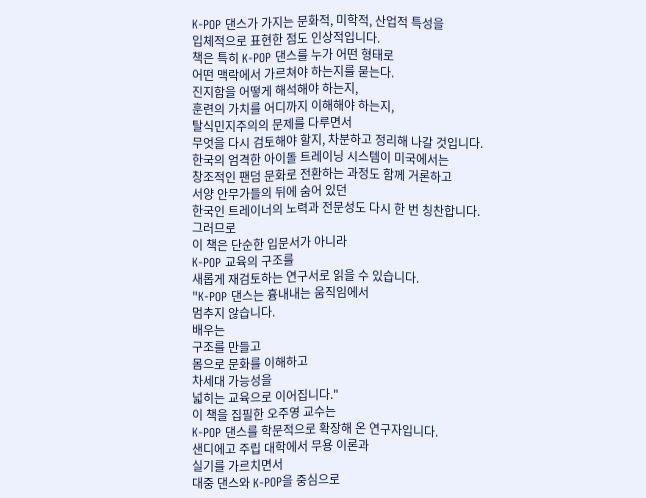K-POP 댄스가 가지는 문화적, 미학적, 산업적 특성을
입체적으로 표현한 점도 인상적입니다.
책은 특히 K-POP 댄스를 누가 어떤 형태로
어떤 맥락에서 가르쳐야 하는지를 묻는다.
진지함을 어떻게 해석해야 하는지,
훈련의 가치를 어디까지 이해해야 하는지,
탈식민지주의의 문제를 다루면서
무엇을 다시 검토해야 할지, 차분하고 정리해 나갈 것입니다.
한국의 엄격한 아이돌 트레이닝 시스템이 미국에서는
창조적인 팬덤 문화로 전환하는 과정도 함께 거론하고
서양 안무가들의 뒤에 숨어 있던
한국인 트레이너의 노력과 전문성도 다시 한 번 칭찬합니다.
그러므로
이 책은 단순한 입문서가 아니라
K-POP 교육의 구조를
새롭게 재검토하는 연구서로 읽을 수 있습니다.
"K-POP 댄스는 흉내내는 움직임에서
멈추지 않습니다.
배우는
구조를 만들고
몸으로 문화를 이해하고
차세대 가능성을
넓히는 교육으로 이어집니다."
이 책을 집필한 오주영 교수는
K-POP 댄스를 학문적으로 확장해 온 연구자입니다.
샌디에고 주립 대학에서 무용 이론과
실기를 가르치면서
대중 댄스와 K-POP을 중심으로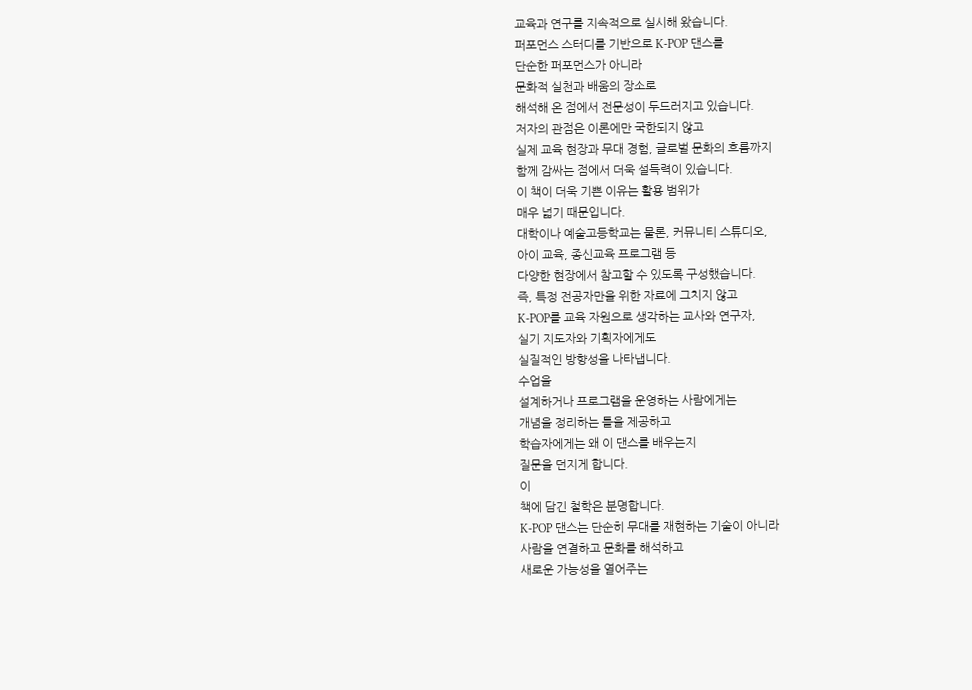교육과 연구를 지속적으로 실시해 왔습니다.
퍼포먼스 스터디를 기반으로 K-POP 댄스를
단순한 퍼포먼스가 아니라
문화적 실천과 배움의 장소로
해석해 온 점에서 전문성이 두드러지고 있습니다.
저자의 관점은 이론에만 국한되지 않고
실제 교육 현장과 무대 경험, 글로벌 문화의 흐름까지
함께 감싸는 점에서 더욱 설득력이 있습니다.
이 책이 더욱 기쁜 이유는 활용 범위가
매우 넓기 때문입니다.
대학이나 예술고등학교는 물론, 커뮤니티 스튜디오,
아이 교육, 종신교육 프로그램 등
다양한 현장에서 참고할 수 있도록 구성했습니다.
즉, 특정 전공자만을 위한 자료에 그치지 않고
K-POP를 교육 자원으로 생각하는 교사와 연구자,
실기 지도자와 기획자에게도
실질적인 방향성을 나타냅니다.
수업을
설계하거나 프로그램을 운영하는 사람에게는
개념을 정리하는 틀을 제공하고
학습자에게는 왜 이 댄스를 배우는지
질문을 던지게 합니다.
이
책에 담긴 철학은 분명합니다.
K-POP 댄스는 단순히 무대를 재현하는 기술이 아니라
사람을 연결하고 문화를 해석하고
새로운 가능성을 열어주는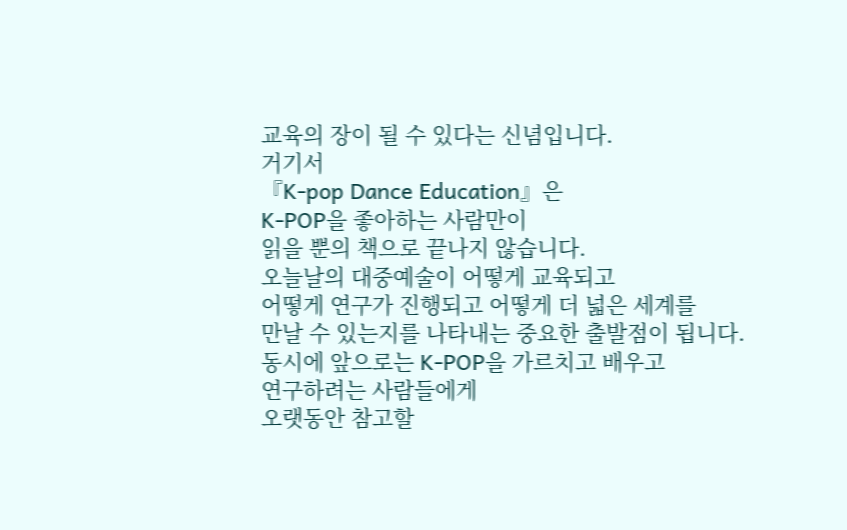교육의 장이 될 수 있다는 신념입니다.
거기서
『K-pop Dance Education』은
K-POP을 좋아하는 사람만이
읽을 뿐의 책으로 끝나지 않습니다.
오늘날의 대중예술이 어떻게 교육되고
어떻게 연구가 진행되고 어떻게 더 넓은 세계를
만날 수 있는지를 나타내는 중요한 출발점이 됩니다.
동시에 앞으로는 K-POP을 가르치고 배우고
연구하려는 사람들에게
오랫동안 참고할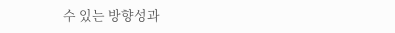수 있는 방향성과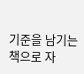기준을 남기는 책으로 자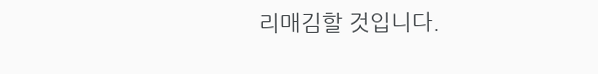리매김할 것입니다.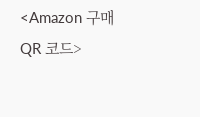<Amazon 구매 QR 코드>